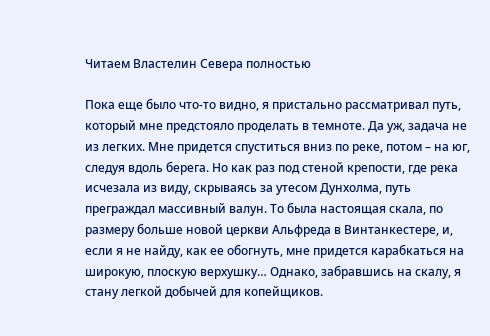Читаем Властелин Севера полностью

Пока еще было что-то видно, я пристально рассматривал путь, который мне предстояло проделать в темноте. Да уж, задача не из легких. Мне придется спуститься вниз по реке, потом – на юг, следуя вдоль берега. Но как раз под стеной крепости, где река исчезала из виду, скрываясь за утесом Дунхолма, путь преграждал массивный валун. То была настоящая скала, по размеру больше новой церкви Альфреда в Винтанкестере, и, если я не найду, как ее обогнуть, мне придется карабкаться на широкую, плоскую верхушку… Однако, забравшись на скалу, я стану легкой добычей для копейщиков.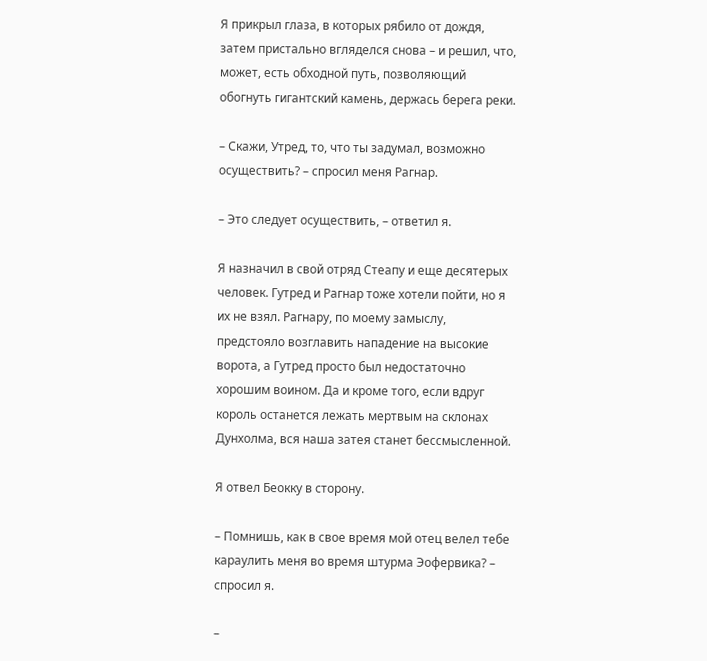Я прикрыл глаза, в которых рябило от дождя, затем пристально вгляделся снова – и решил, что, может, есть обходной путь, позволяющий обогнуть гигантский камень, держась берега реки.

– Скажи, Утред, то, что ты задумал, возможно осуществить? – спросил меня Рагнар.

– Это следует осуществить, – ответил я.

Я назначил в свой отряд Стеапу и еще десятерых человек. Гутред и Рагнар тоже хотели пойти, но я их не взял. Рагнару, по моему замыслу, предстояло возглавить нападение на высокие ворота, а Гутред просто был недостаточно хорошим воином. Да и кроме того, если вдруг король останется лежать мертвым на склонах Дунхолма, вся наша затея станет бессмысленной.

Я отвел Беокку в сторону.

– Помнишь, как в свое время мой отец велел тебе караулить меня во время штурма Эофервика? – спросил я.

–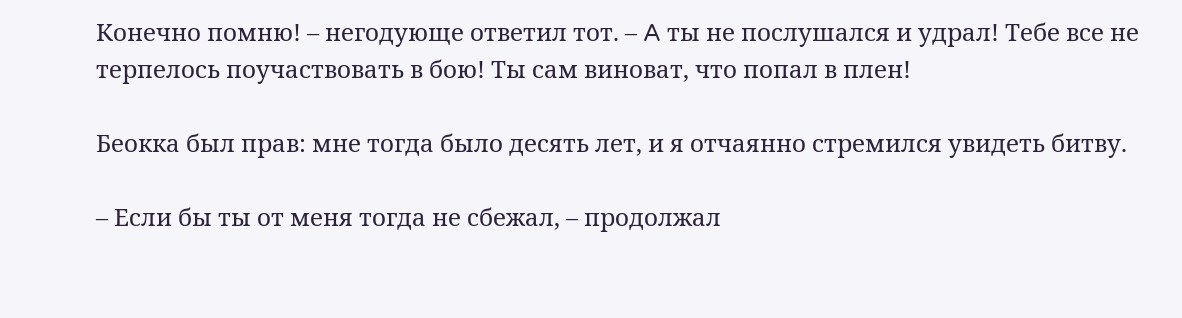Конечно помню! – негодующе ответил тот. – A ты не послушался и удрал! Тебе все не терпелось поучаствовать в бою! Ты сам виноват, что попал в плен!

Беокка был прав: мне тогда было десять лет, и я отчаянно стремился увидеть битву.

– Если бы ты от меня тогда не сбежал, – продолжал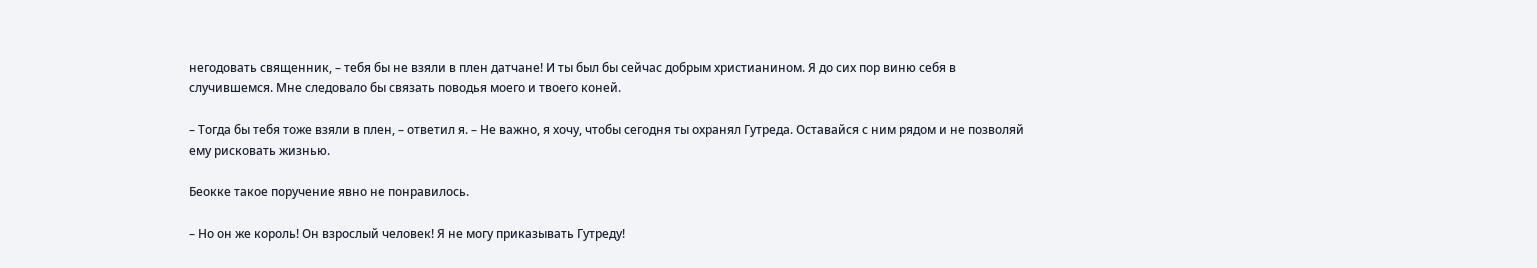негодовать священник, – тебя бы не взяли в плен датчане! И ты был бы сейчас добрым христианином. Я до сих пор виню себя в случившемся. Мне следовало бы связать поводья моего и твоего коней.

– Тогда бы тебя тоже взяли в плен, – ответил я. – Не важно, я хочу, чтобы сегодня ты охранял Гутреда. Оставайся с ним рядом и не позволяй ему рисковать жизнью.

Беокке такое поручение явно не понравилось.

– Но он же король! Он взрослый человек! Я не могу приказывать Гутреду!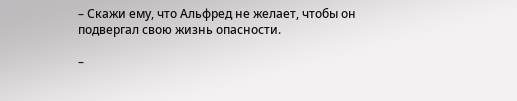– Скажи ему, что Альфред не желает, чтобы он подвергал свою жизнь опасности.

–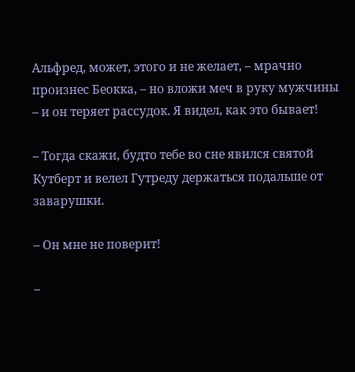Альфред, может, этого и не желает, – мрачно произнес Беокка, – но вложи меч в руку мужчины – и он теряет рассудок. Я видел, как это бывает!

– Тогда скажи, будто тебе во сне явился святой Кутберт и велел Гутреду держаться подальше от заварушки.

– Он мне не поверит!

–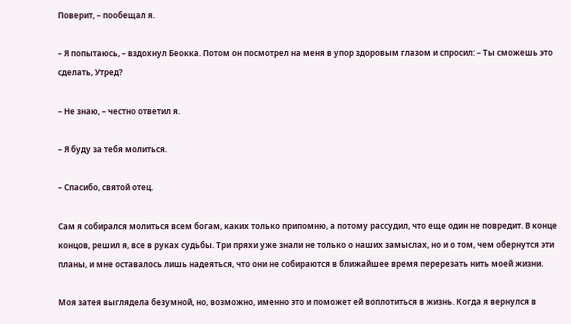Поверит, – пообещал я.

– Я попытаюсь, – вздохнул Беокка. Потом он посмотрел на меня в упор здоровым глазом и спросил: – Ты сможешь это сделать, Утред?

– Не знаю, – честно ответил я.

– Я буду за тебя молиться.

– Спасибо, святой отец.

Сам я собирался молиться всем богам, каких только припомню, а потому рассудил, что еще один не повредит. В конце концов, решил я, все в руках судьбы. Три пряхи уже знали не только о наших замыслах, но и о том, чем обернутся эти планы, и мне оставалось лишь надеяться, что они не собираются в ближайшее время перерезать нить моей жизни.

Моя затея выглядела безумной, но, возможно, именно это и поможет ей воплотиться в жизнь. Когда я вернулся в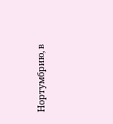Нортумбрию, в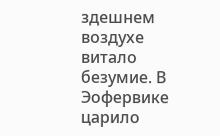здешнем воздухе витало безумие. В Эофервике царило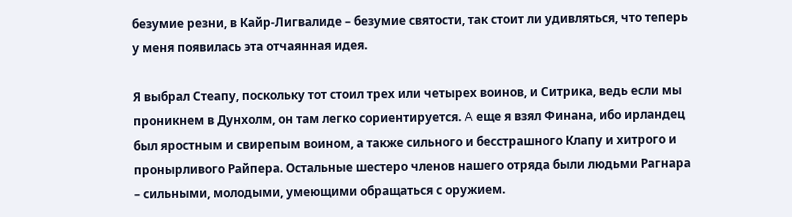безумие резни, в Кайр-Лигвалиде – безумие святости, так стоит ли удивляться, что теперь у меня появилась эта отчаянная идея.

Я выбрал Стеапу, поскольку тот стоил трех или четырех воинов, и Ситрика, ведь если мы проникнем в Дунхолм, он там легко сориентируется. A еще я взял Финана, ибо ирландец был яростным и свирепым воином, а также сильного и бесстрашного Клапу и хитрого и пронырливого Райпера. Остальные шестеро членов нашего отряда были людьми Рагнара – сильными, молодыми, умеющими обращаться с оружием.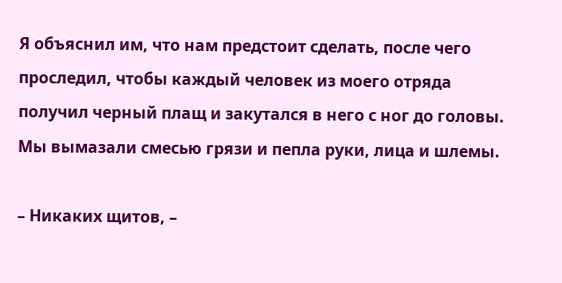Я объяснил им, что нам предстоит сделать, после чего проследил, чтобы каждый человек из моего отряда получил черный плащ и закутался в него с ног до головы. Мы вымазали смесью грязи и пепла руки, лица и шлемы.

– Никаких щитов, –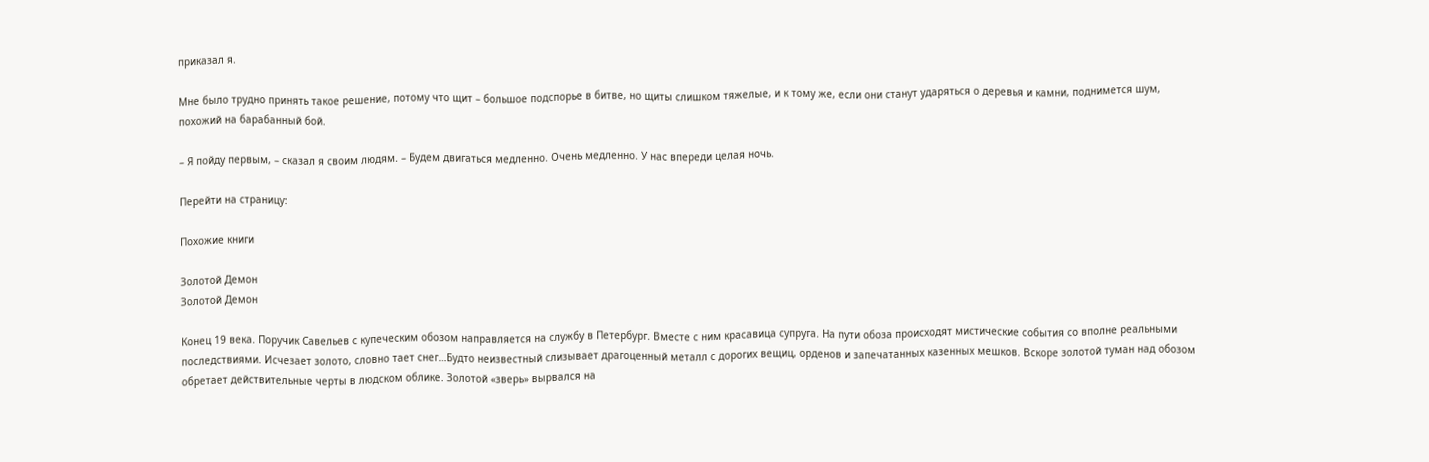приказал я.

Мне было трудно принять такое решение, потому что щит – большое подспорье в битве, но щиты слишком тяжелые, и к тому же, если они станут ударяться о деревья и камни, поднимется шум, похожий на барабанный бой.

– Я пойду первым, – сказал я своим людям. – Будем двигаться медленно. Очень медленно. У нас впереди целая ночь.

Перейти на страницу:

Похожие книги

Золотой Демон
Золотой Демон

Конец 19 века. Поручик Савельев с купеческим обозом направляется на службу в Петербург. Вместе с ним красавица супруга. На пути обоза происходят мистические события со вполне реальными последствиями. Исчезает золото, словно тает снег…Будто неизвестный слизывает драгоценный металл с дорогих вещиц, орденов и запечатанных казенных мешков. Вскоре золотой туман над обозом обретает действительные черты в людском облике. Золотой «зверь» вырвался на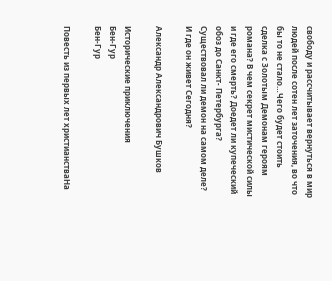свободу и рассчитывает вернуться в мир людей после сотен лет заточения, во что бы то не стало…Чего будет стоить сделка с Золотым Демонам героям романа? В чем секрет мистической силы и где его смерть? Доедет ли купеческий обоз до Санкт- Петербурга? Существовал ли демон на самом деле? И где он живет Сегодня?

Александр Александрович Бушков

Исторические приключения
Бен-Гур
Бен-Гур

Повесть из первых лет христианстваНа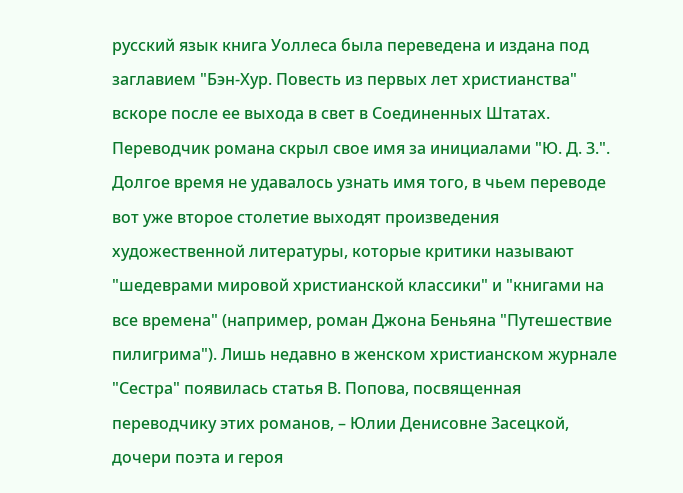русский язык книга Уоллеса была переведена и издана под заглавием "Бэн-Хур. Повесть из первых лет христианства" вскоре после ее выхода в свет в Соединенных Штатах. Переводчик романа скрыл свое имя за инициалами "Ю. Д. З.". Долгое время не удавалось узнать имя того, в чьем переводе вот уже второе столетие выходят произведения художественной литературы, которые критики называют "шедеврами мировой христианской классики" и "книгами на все времена" (например, роман Джона Беньяна "Путешествие пилигрима"). Лишь недавно в женском христианском журнале "Сестра" появилась статья В. Попова, посвященная переводчику этих романов, – Юлии Денисовне Засецкой, дочери поэта и героя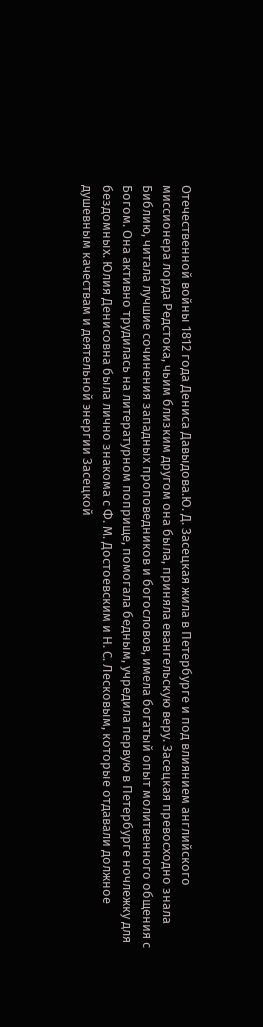Отечественной войны 1812 года Дениса Давыдова.Ю. Д. Засецкая жила в Петербурге и под влиянием английского миссионера лорда Редстока, чьим близким другом она была, приняла евангельскую веру. Засецкая превосходно знала Библию, читала лучшие сочинения западных проповедников и богословов, имела богатый опыт молитвенного общения с Богом. Она активно трудилась на литературном поприще, помогала бедным, учредила первую в Петербурге ночлежку для бездомных. Юлия Денисовна была лично знакома с Ф. М. Достоевским и Н. С. Лесковым, которые отдавали должное душевным качествам и деятельной энергии Засецкой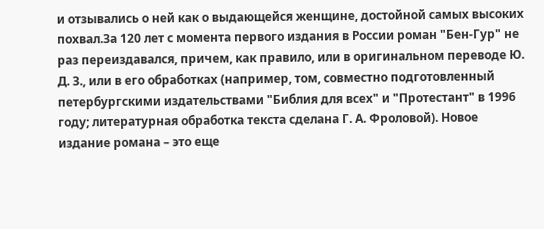и отзывались о ней как о выдающейся женщине, достойной самых высоких похвал.За 120 лет с момента первого издания в России роман "Бен-Гур" не раз переиздавался, причем, как правило, или в оригинальном переводе Ю. Д. З., или в его обработках (например, том, совместно подготовленный петербургскими издательствами "Библия для всех" и "Протестант" в 1996 году; литературная обработка текста сделана Г. А. Фроловой). Новое издание романа – это еще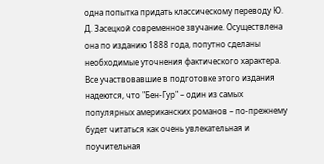одна попытка придать классическому переводу Ю. Д. Засецкой современное звучание. Осуществлена она по изданию 1888 года, попутно сделаны необходимые уточнения фактического характера. Все участвовавшие в подготовке этого издания надеются, что "Бен-Гур" – один из самых популярных американских романов – по-прежнему будет читаться как очень увлекательная и поучительная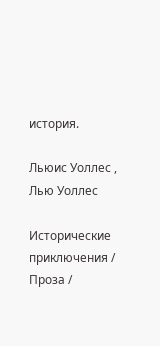история.

Льюис Уоллес , Лью Уоллес

Исторические приключения / Проза /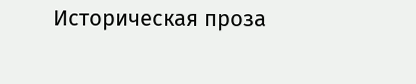Историческая проза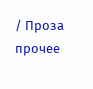/ Проза прочее